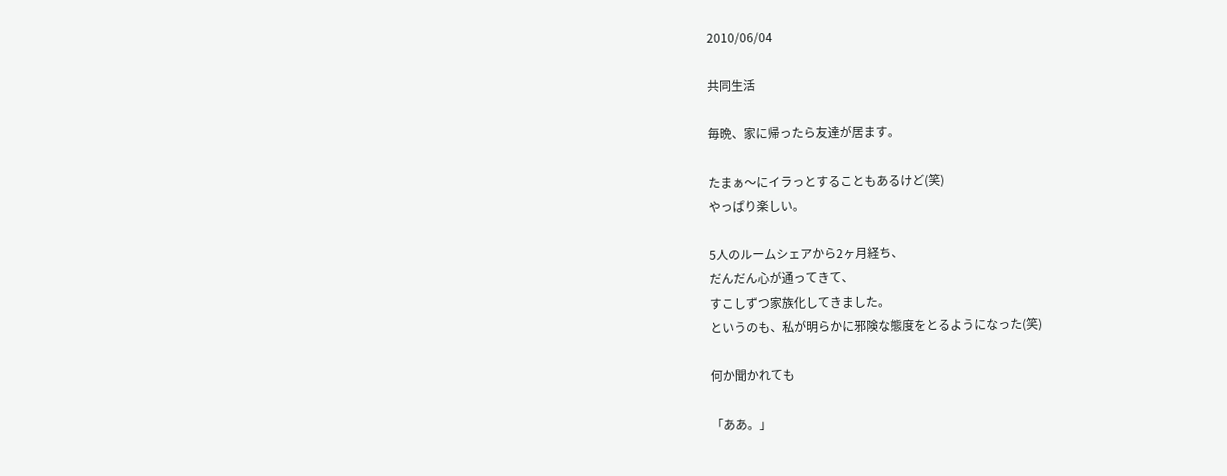2010/06/04

共同生活

毎晩、家に帰ったら友達が居ます。

たまぁ〜にイラっとすることもあるけど(笑)
やっぱり楽しい。

5人のルームシェアから2ヶ月経ち、
だんだん心が通ってきて、
すこしずつ家族化してきました。
というのも、私が明らかに邪険な態度をとるようになった(笑)

何か聞かれても

「ああ。」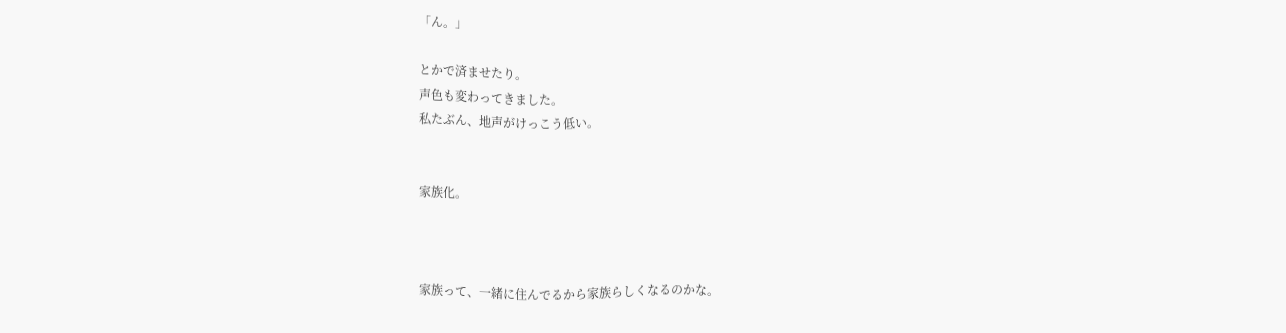「ん。」

とかで済ませたり。
声色も変わってきました。
私たぶん、地声がけっこう低い。


家族化。



家族って、一緒に住んでるから家族らしくなるのかな。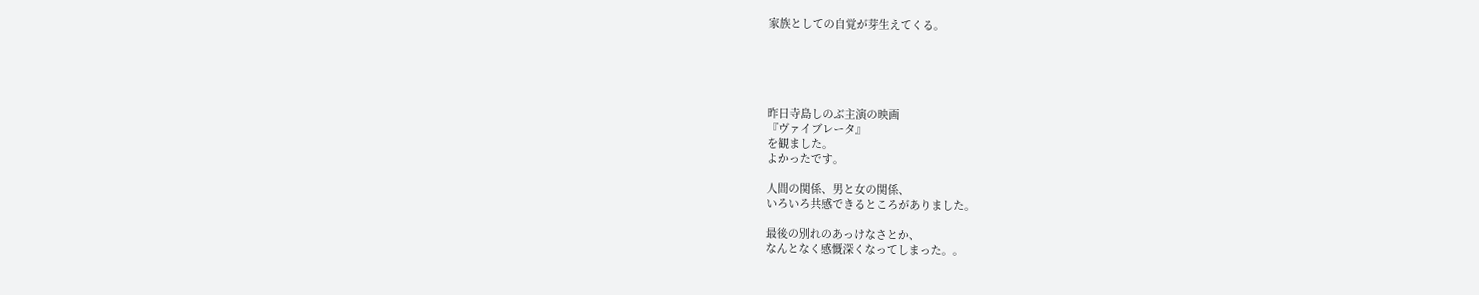家族としての自覚が芽生えてくる。





昨日寺島しのぶ主演の映画
『ヴァイブレータ』
を観ました。
よかったです。

人間の関係、男と女の関係、
いろいろ共感できるところがありました。

最後の別れのあっけなさとか、
なんとなく感慨深くなってしまった。。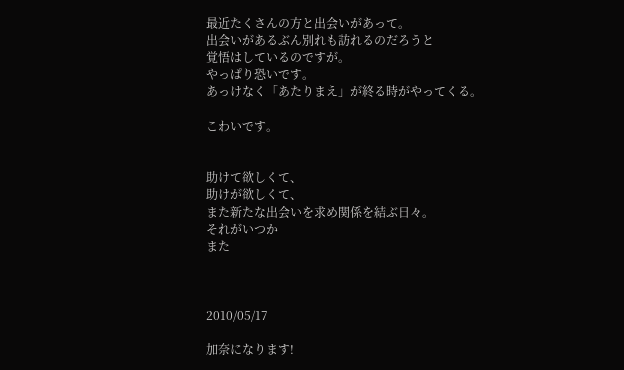最近たくさんの方と出会いがあって。
出会いがあるぶん別れも訪れるのだろうと
覚悟はしているのですが。
やっぱり恐いです。
あっけなく「あたりまえ」が終る時がやってくる。

こわいです。


助けて欲しくて、
助けが欲しくて、
また新たな出会いを求め関係を結ぶ日々。
それがいつか
また



2010/05/17

加奈になります!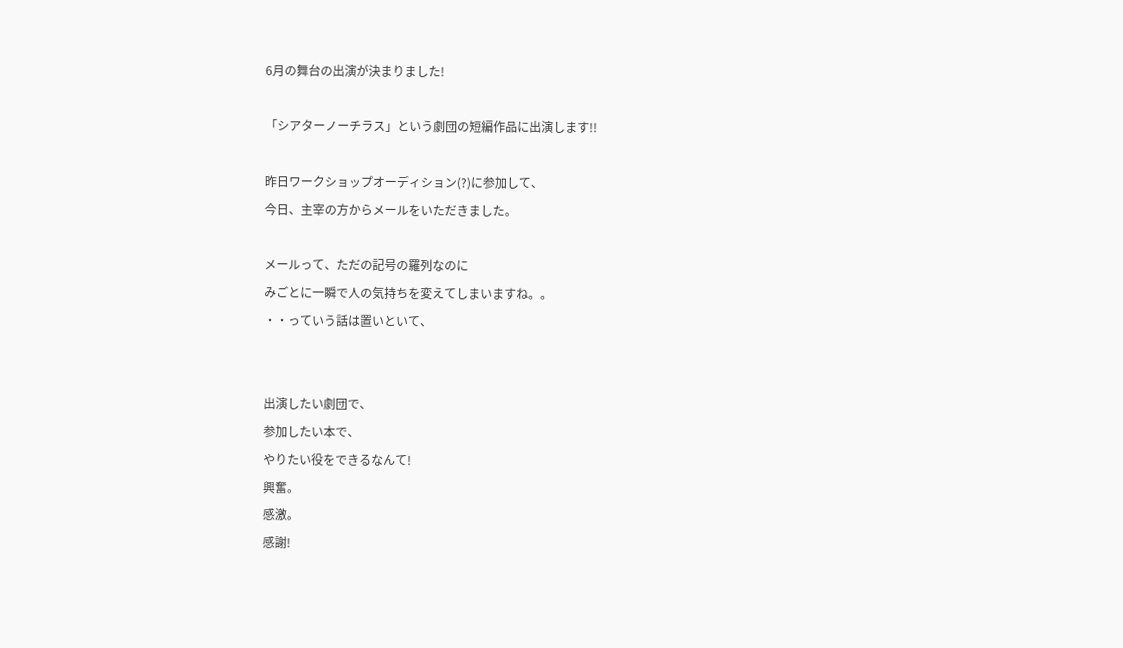6月の舞台の出演が決まりました!

「シアターノーチラス」という劇団の短編作品に出演します!!

昨日ワークショップオーディション(?)に参加して、
今日、主宰の方からメールをいただきました。

メールって、ただの記号の羅列なのに
みごとに一瞬で人の気持ちを変えてしまいますね。。
・・っていう話は置いといて、


出演したい劇団で、
参加したい本で、
やりたい役をできるなんて!
興奮。
感激。
感謝!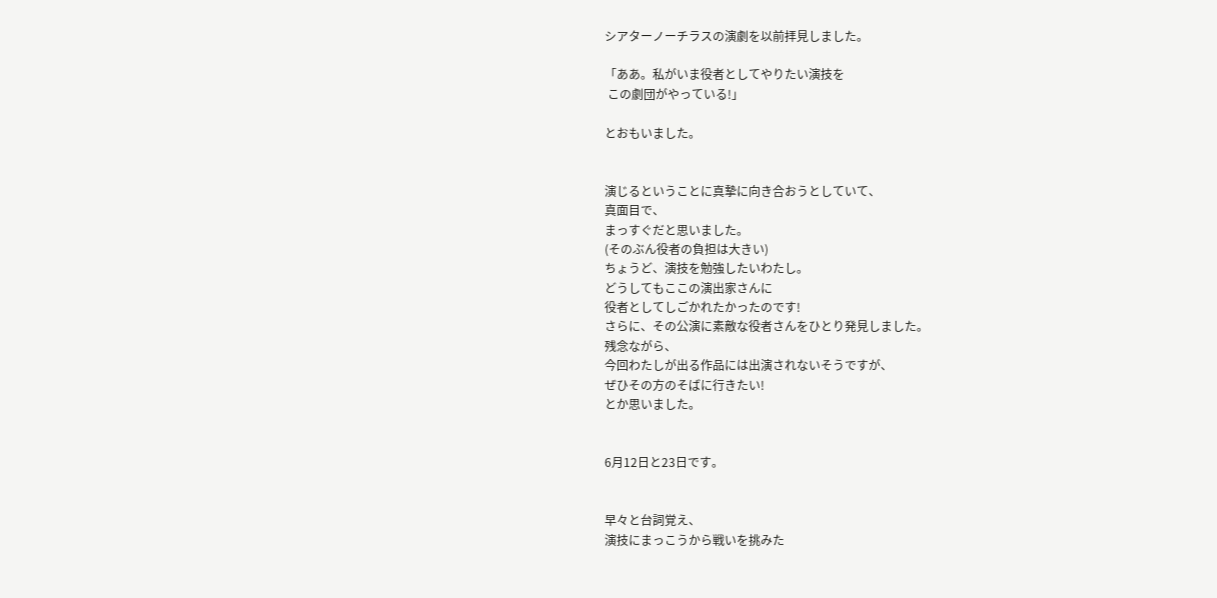シアターノーチラスの演劇を以前拝見しました。

「ああ。私がいま役者としてやりたい演技を
 この劇団がやっている!」

とおもいました。


演じるということに真摯に向き合おうとしていて、
真面目で、
まっすぐだと思いました。
(そのぶん役者の負担は大きい)
ちょうど、演技を勉強したいわたし。
どうしてもここの演出家さんに
役者としてしごかれたかったのです!
さらに、その公演に素敵な役者さんをひとり発見しました。
残念ながら、
今回わたしが出る作品には出演されないそうですが、
ぜひその方のそばに行きたい!
とか思いました。


6月12日と23日です。


早々と台詞覚え、
演技にまっこうから戦いを挑みた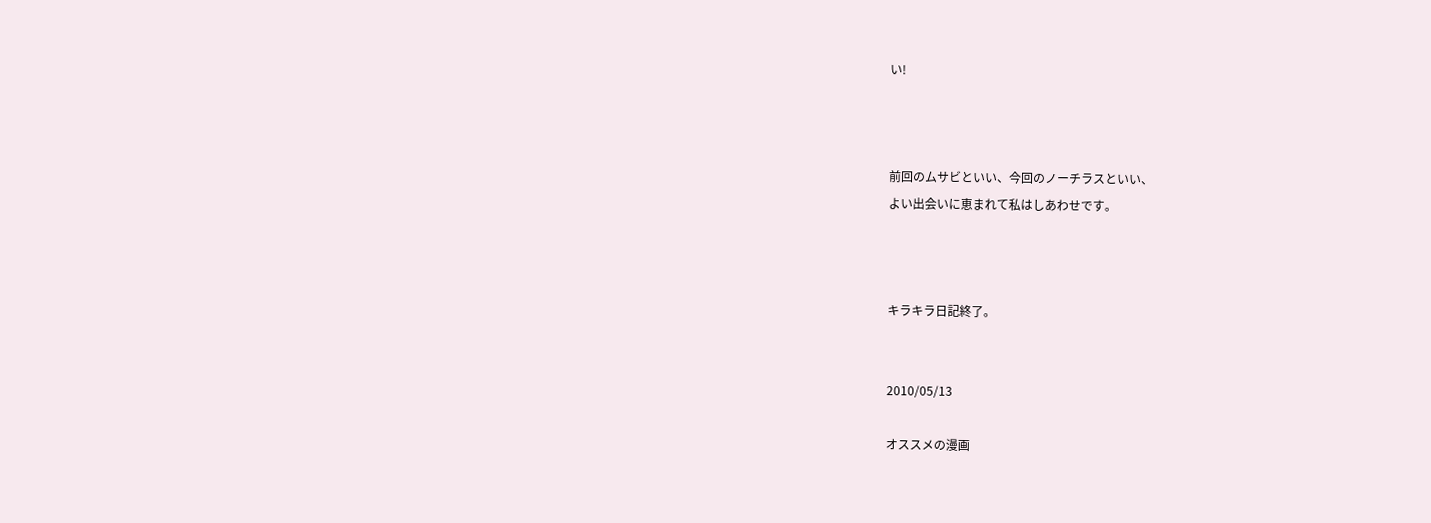い!



前回のムサビといい、今回のノーチラスといい、
よい出会いに恵まれて私はしあわせです。



キラキラ日記終了。


2010/05/13

オススメの漫画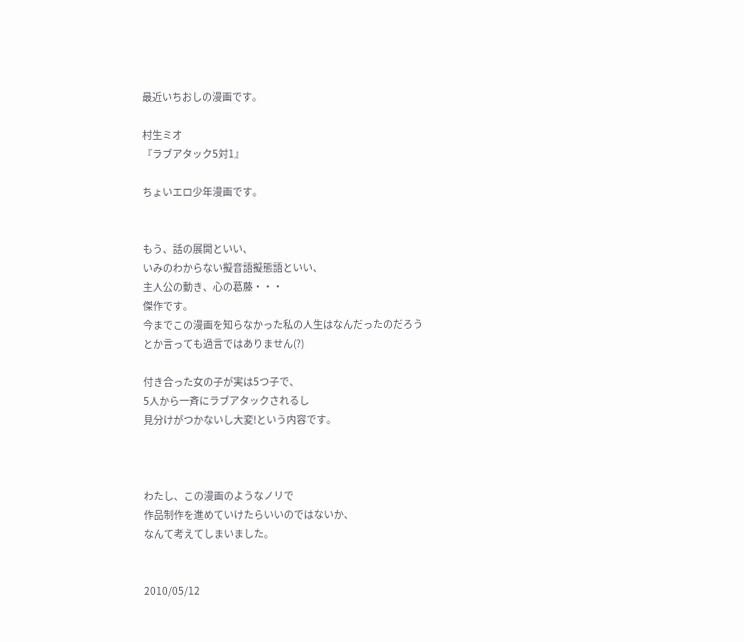最近いちおしの漫画です。

村生ミオ
『ラブアタック5対1』

ちょいエロ少年漫画です。


もう、話の展開といい、
いみのわからない擬音語擬態語といい、
主人公の動き、心の葛藤・・・
傑作です。
今までこの漫画を知らなかった私の人生はなんだったのだろう
とか言っても過言ではありません(?)

付き合った女の子が実は5つ子で、
5人から一斉にラブアタックされるし
見分けがつかないし大変!という内容です。



わたし、この漫画のようなノリで
作品制作を進めていけたらいいのではないか、
なんて考えてしまいました。


2010/05/12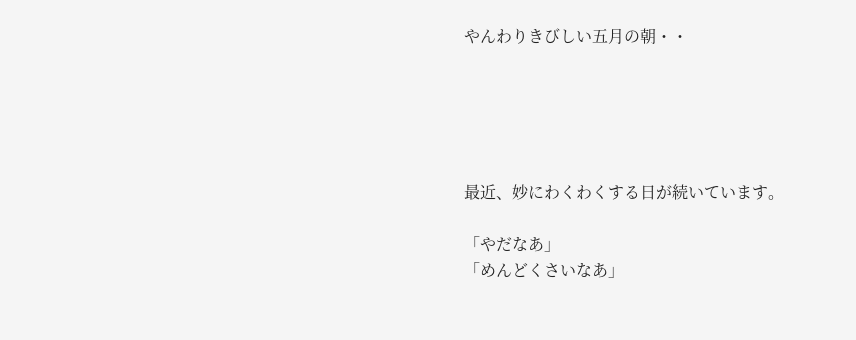やんわりきびしい五月の朝・・





最近、妙にわくわくする日が続いています。

「やだなあ」
「めんどくさいなあ」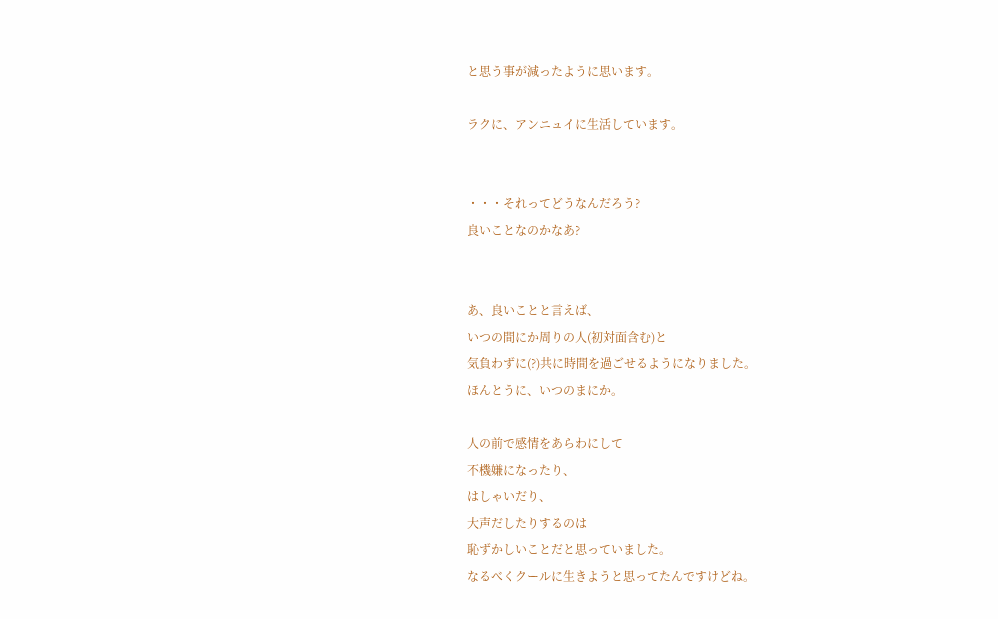と思う事が減ったように思います。

ラクに、アンニュイに生活しています。


・・・それってどうなんだろう?
良いことなのかなあ?


あ、良いことと言えば、
いつの間にか周りの人(初対面含む)と
気負わずに(?)共に時間を過ごせるようになりました。
ほんとうに、いつのまにか。

人の前で感情をあらわにして
不機嫌になったり、
はしゃいだり、
大声だしたりするのは
恥ずかしいことだと思っていました。
なるべくクールに生きようと思ってたんですけどね。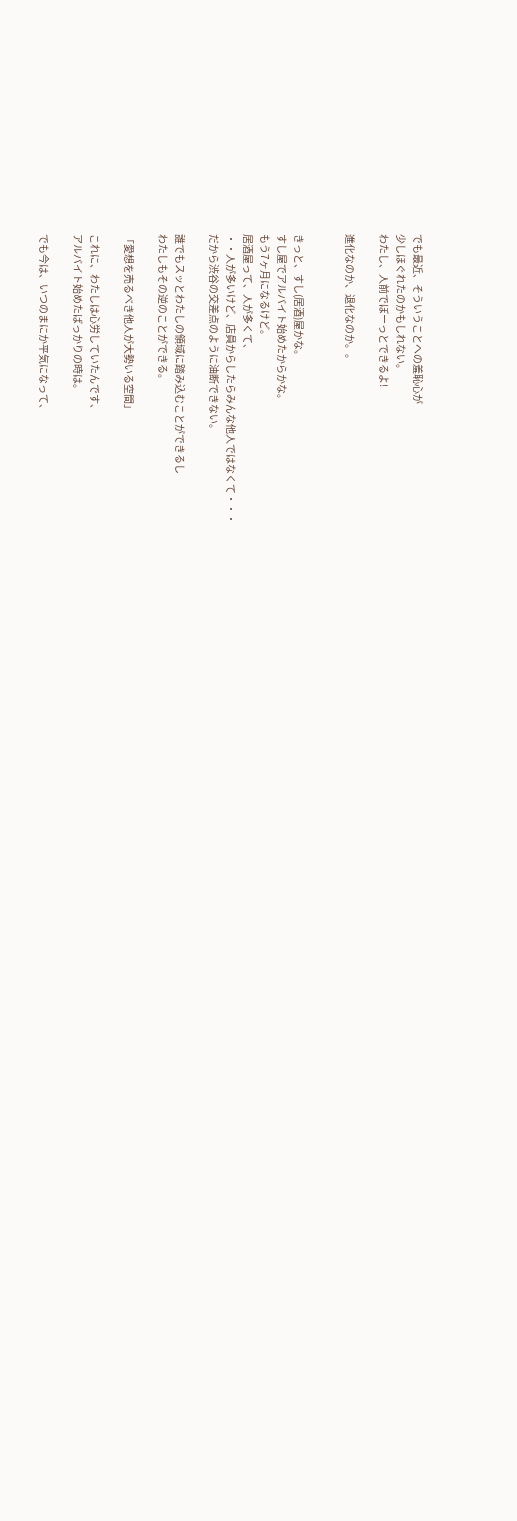でも最近、そういうことへの羞恥心が
少しほぐれたのかもしれない。
わたし、人前でぼーっとできるよ!

進化なのか、退化なのか。。


きっと、すし(居酒)屋かな。
すし屋でアルバイト始めたからかな。
もう7ヶ月になるけど。
居酒屋って、人が多くて、
・・人が多いけど、店員からしたらみんな他人ではなくて・・・
だから渋谷の交差点のように油断できない。

誰でもスッとわたしの領域に踏み込むことができるし
わたしもその逆のことができる。

「愛想を売るべき他人が大勢いる空間」

これに、わたしは心労していたんです、
アルバイト始めたばっかりの時は。

でも今は、いつのまにか平気になって、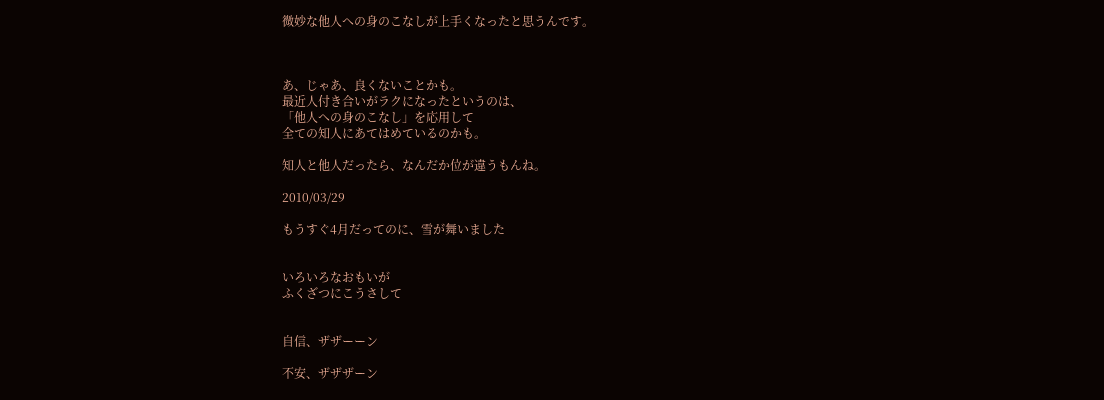微妙な他人への身のこなしが上手くなったと思うんです。



あ、じゃあ、良くないことかも。
最近人付き合いがラクになったというのは、
「他人への身のこなし」を応用して
全ての知人にあてはめているのかも。

知人と他人だったら、なんだか位が違うもんね。

2010/03/29

もうすぐ4月だってのに、雪が舞いました


いろいろなおもいが
ふくざつにこうさして


自信、ザザーーン

不安、ザザザーン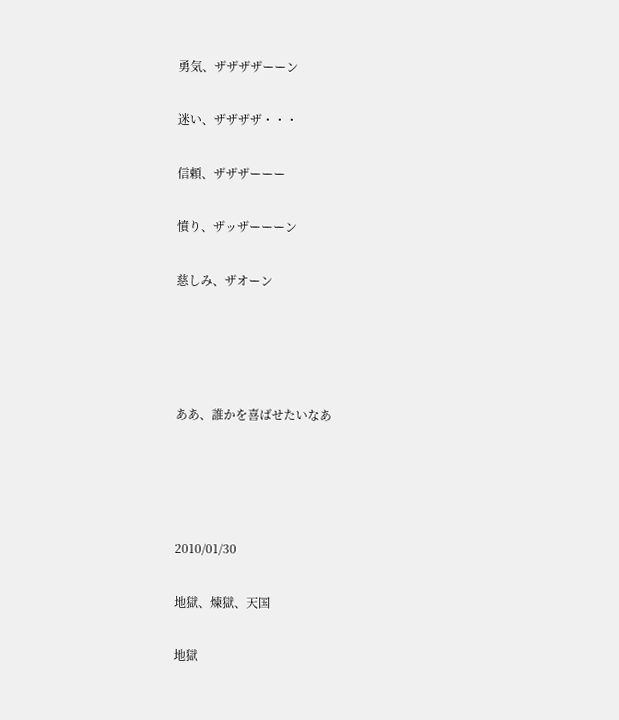勇気、ザザザザーーン

迷い、ザザザザ・・・

信頼、ザザザーーー

憤り、ザッザーーーン

慈しみ、ザオーン




ああ、誰かを喜ばせたいなあ




2010/01/30

地獄、煉獄、天国

地獄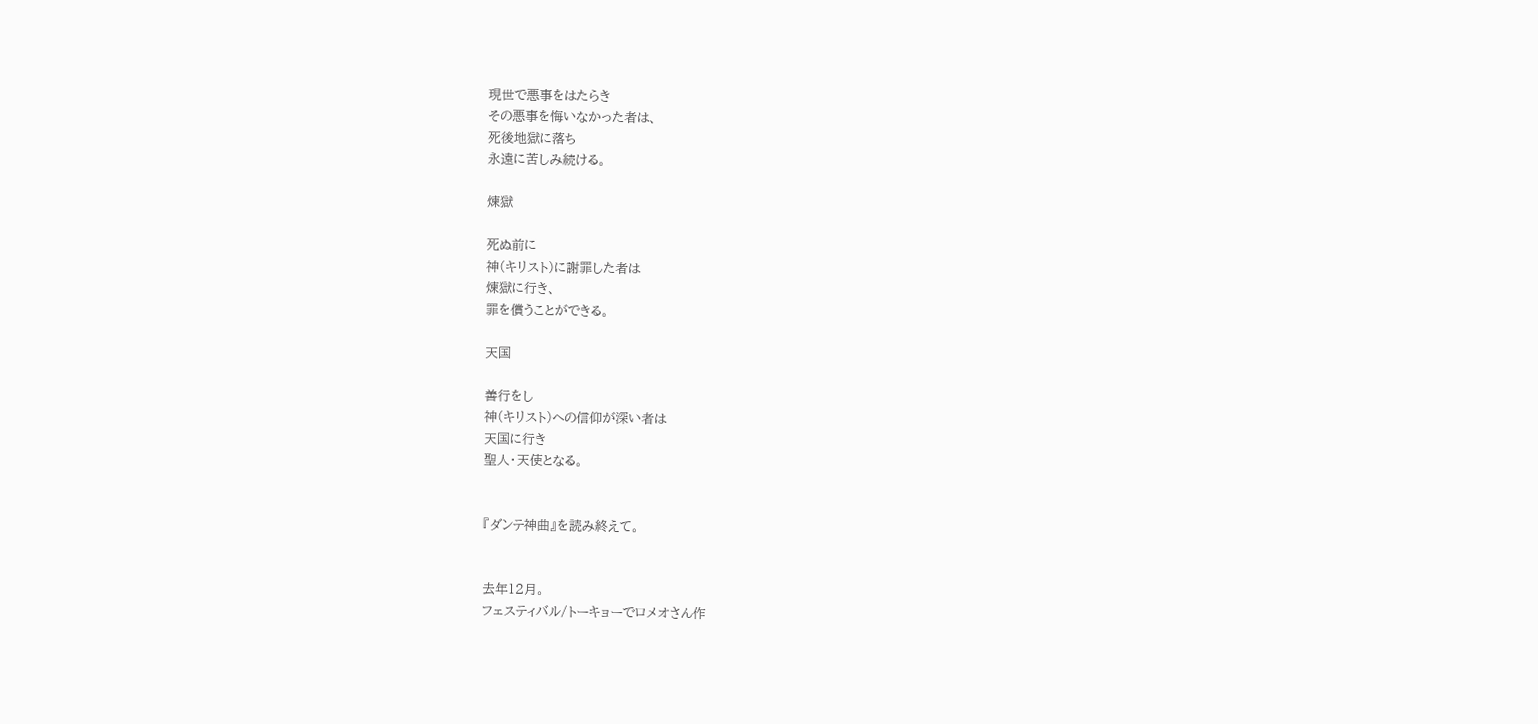現世で悪事をはたらき
その悪事を悔いなかった者は、
死後地獄に落ち
永遠に苦しみ続ける。

煉獄

死ぬ前に
神(キリスト)に謝罪した者は
煉獄に行き、
罪を償うことができる。

天国

善行をし
神(キリスト)への信仰が深い者は
天国に行き
聖人・天使となる。


『ダンテ神曲』を読み終えて。


去年12月。
フェスティバル/トーキョーでロメオさん作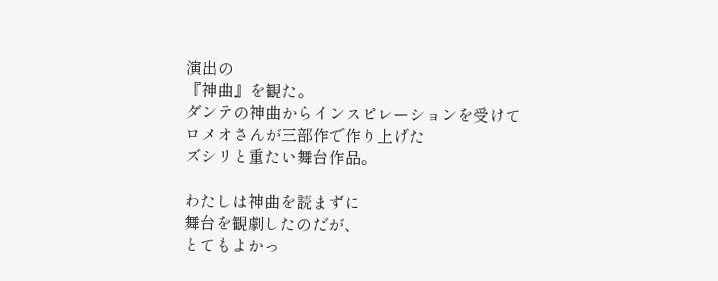演出の
『神曲』を観た。
ダンテの神曲からインスピレーションを受けて
ロメオさんが三部作で作り上げた
ズシリと重たい舞台作品。

わたしは神曲を読まずに
舞台を観劇したのだが、
とてもよかっ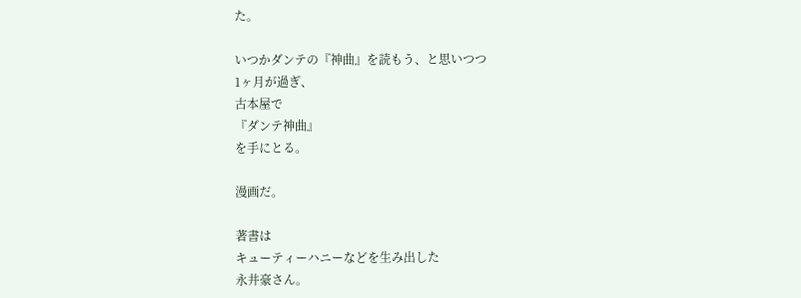た。

いつかダンテの『神曲』を読もう、と思いつつ
1ヶ月が過ぎ、
古本屋で
『ダンテ神曲』
を手にとる。

漫画だ。

著書は
キューティーハニーなどを生み出した
永井豪さん。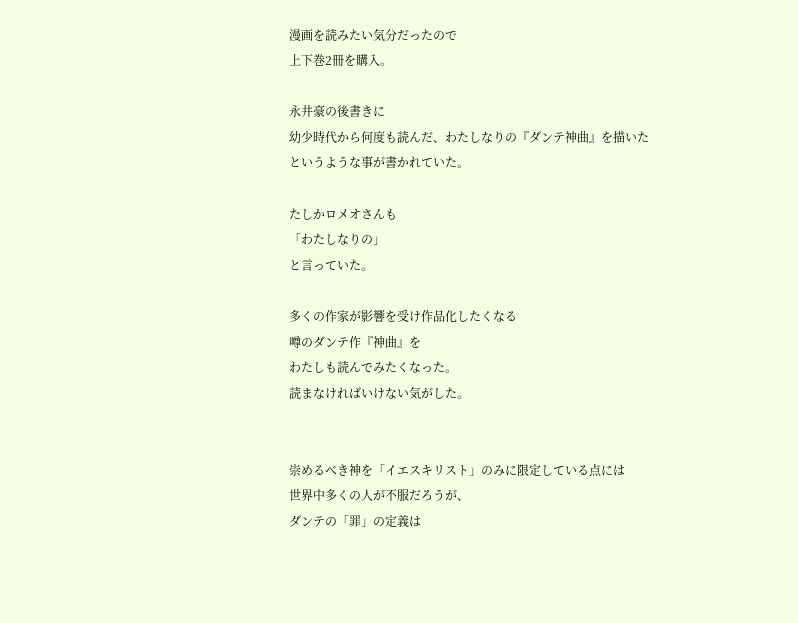漫画を読みたい気分だったので
上下巻2冊を購入。

永井豪の後書きに
幼少時代から何度も読んだ、わたしなりの『ダンテ神曲』を描いた
というような事が書かれていた。

たしかロメオさんも
「わたしなりの」
と言っていた。

多くの作家が影響を受け作品化したくなる
噂のダンテ作『神曲』を
わたしも読んでみたくなった。
読まなければいけない気がした。


崇めるべき神を「イエスキリスト」のみに限定している点には
世界中多くの人が不服だろうが、
ダンテの「罪」の定義は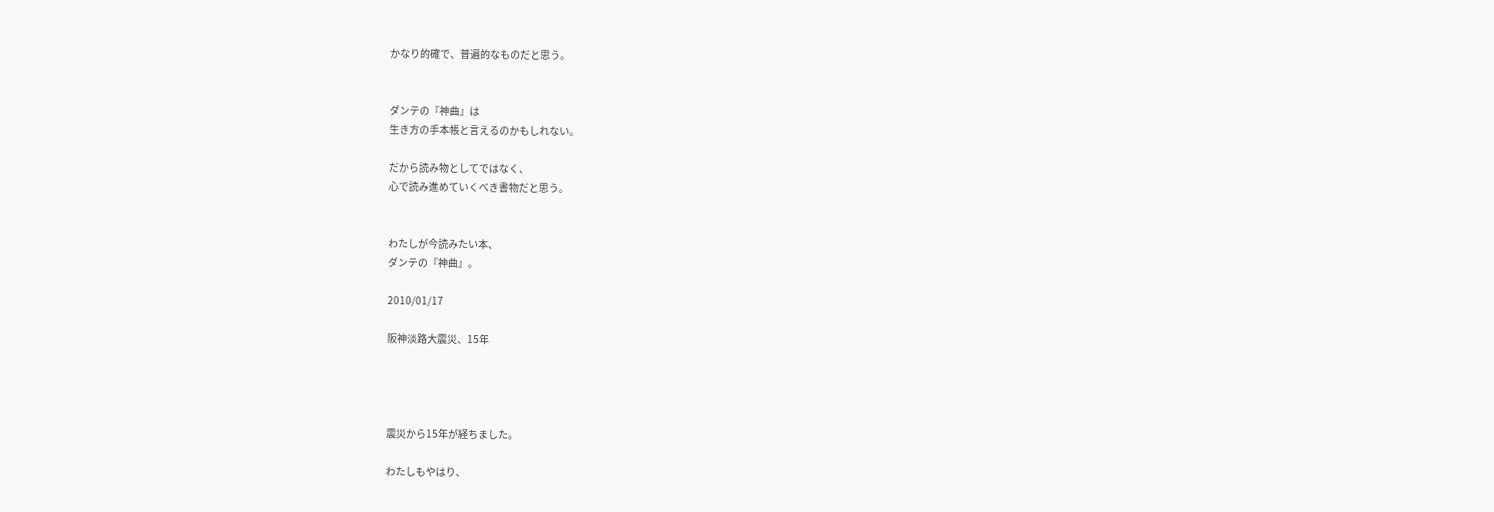かなり的確で、普遍的なものだと思う。


ダンテの『神曲』は
生き方の手本帳と言えるのかもしれない。

だから読み物としてではなく、
心で読み進めていくべき書物だと思う。


わたしが今読みたい本、
ダンテの『神曲』。

2010/01/17

阪神淡路大震災、15年




震災から15年が経ちました。

わたしもやはり、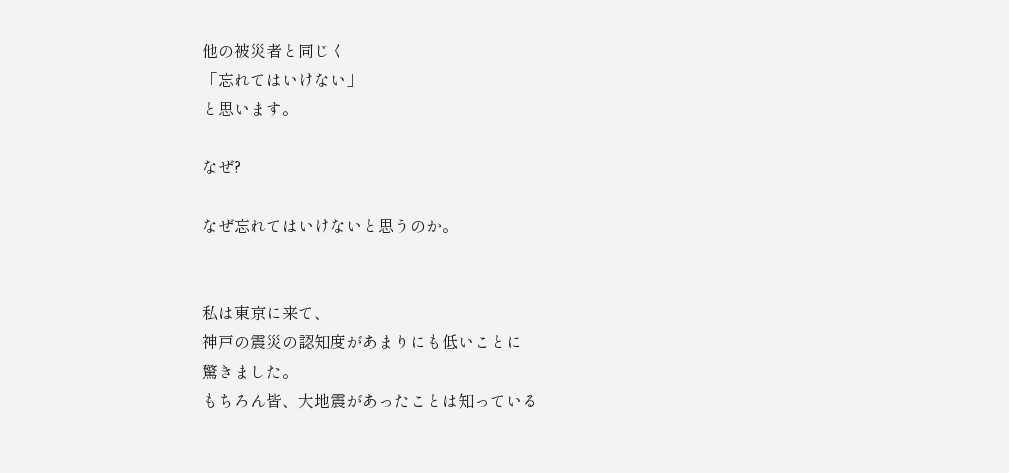他の被災者と同じく
「忘れてはいけない」
と思います。

なぜ?

なぜ忘れてはいけないと思うのか。


私は東京に来て、
神戸の震災の認知度があまりにも低いことに
驚きました。
もちろん皆、大地震があったことは知っている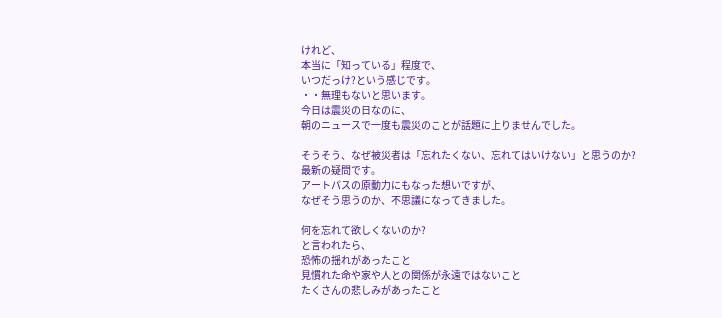けれど、
本当に「知っている」程度で、
いつだっけ?という感じです。
・・無理もないと思います。
今日は震災の日なのに、
朝のニュースで一度も震災のことが話題に上りませんでした。

そうそう、なぜ被災者は「忘れたくない、忘れてはいけない」と思うのか?
最新の疑問です。
アートパスの原動力にもなった想いですが、
なぜそう思うのか、不思議になってきました。

何を忘れて欲しくないのか?
と言われたら、
恐怖の揺れがあったこと
見慣れた命や家や人との関係が永遠ではないこと
たくさんの悲しみがあったこと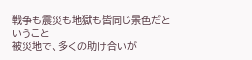戦争も震災も地獄も皆同じ景色だということ
被災地で、多くの助け合いが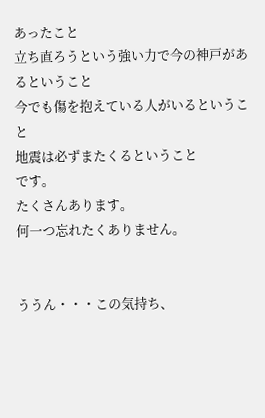あったこと
立ち直ろうという強い力で今の神戸があるということ
今でも傷を抱えている人がいるということ
地震は必ずまたくるということ
です。
たくさんあります。
何一つ忘れたくありません。


ううん・・・この気持ち、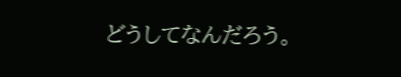どうしてなんだろう。